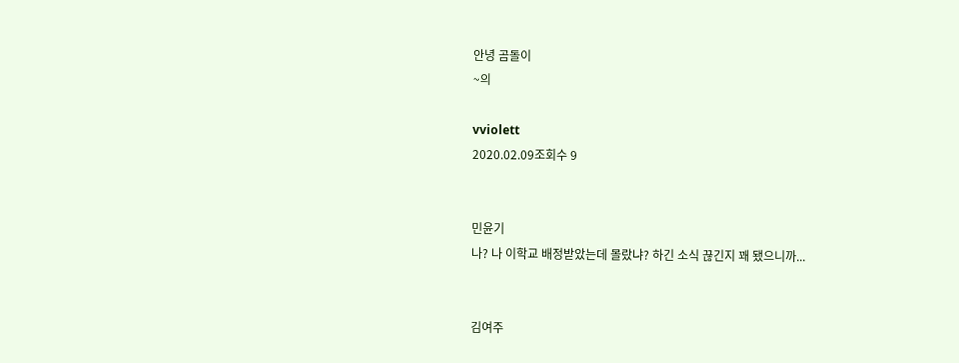안녕 곰돌이
~의

vviolett
2020.02.09조회수 9


민윤기
나? 나 이학교 배정받았는데 몰랐냐? 하긴 소식 끊긴지 꽤 됐으니까...


김여주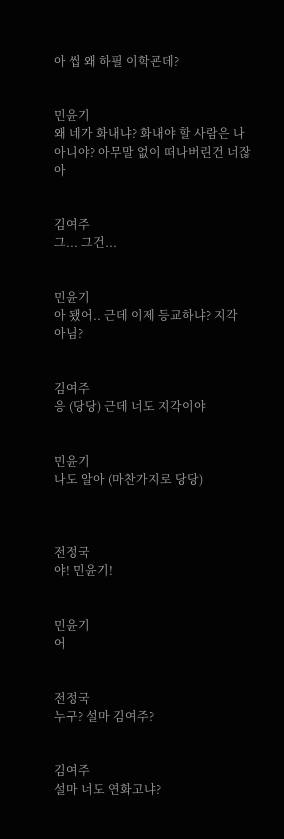아 씹 왜 하필 이학굔데?


민윤기
왜 네가 화내냐? 화내야 할 사람은 나 아니야? 아무말 없이 떠나버린건 너잖아


김여주
그... 그건...


민윤기
아 됐어.. 근데 이제 등교하냐? 지각 아님?


김여주
응 (당당) 근데 너도 지각이야


민윤기
나도 알아 (마찬가지로 당당)



전정국
야! 민윤기!


민윤기
어


전정국
누구? 설마 김여주?


김여주
설마 너도 연화고냐?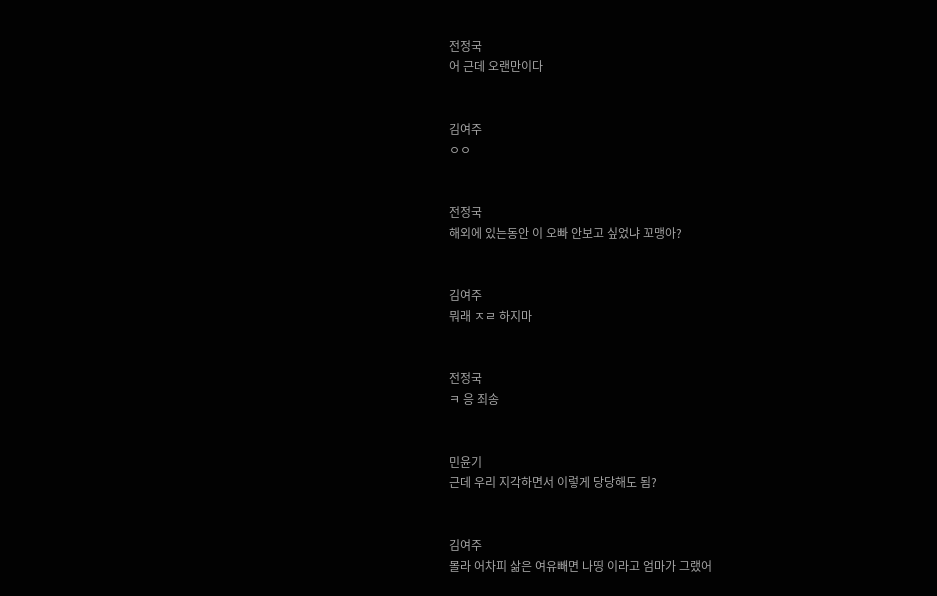전정국
어 근데 오랜만이다


김여주
ㅇㅇ


전정국
해외에 있는동안 이 오빠 안보고 싶었냐 꼬맹아?


김여주
뭐래 ㅈㄹ 하지마


전정국
ㅋ 응 죄송


민윤기
근데 우리 지각하면서 이렇게 당당해도 됨?


김여주
몰라 어차피 삶은 여유빼면 나띵 이라고 엄마가 그랬어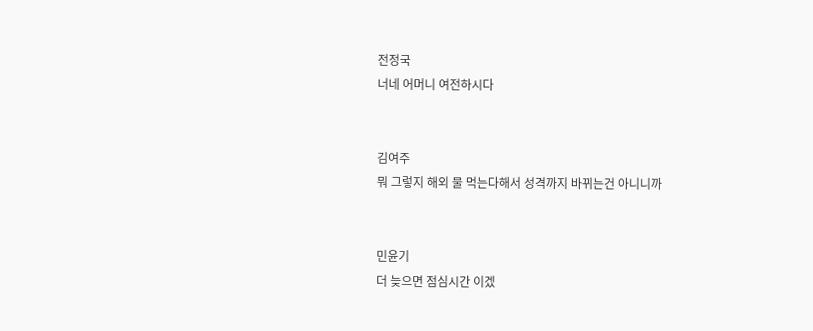전정국
너네 어머니 여전하시다


김여주
뭐 그렇지 해외 물 먹는다해서 성격까지 바뀌는건 아니니까


민윤기
더 늦으면 점심시간 이겠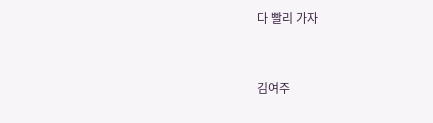다 빨리 가자


김여주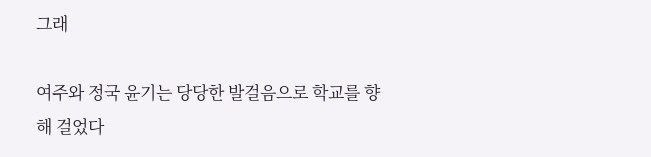그래

여주와 정국 윤기는 당당한 발걸음으로 학교를 향해 걸었다